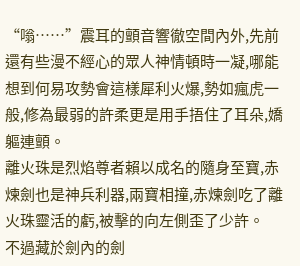“嗡……”震耳的顫音響徹空間內外,先前還有些漫不經心的眾人神情頓時一凝,哪能想到何易攻勢會這樣犀利火爆,勢如瘋虎一般,修為最弱的許柔更是用手捂住了耳朵,嬌軀連顫。
離火珠是烈焰尊者賴以成名的隨身至寶,赤煉劍也是神兵利器,兩寶相撞,赤煉劍吃了離火珠靈活的虧,被擊的向左側歪了少許。
不過藏於劍內的劍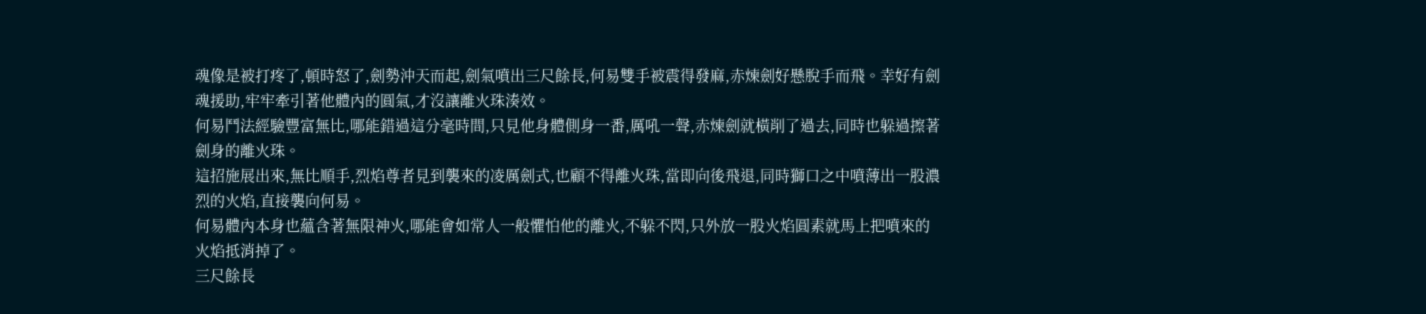魂像是被打疼了,頓時怒了,劍勢沖天而起,劍氣噴出三尺餘長,何易雙手被震得發麻,赤煉劍好懸脫手而飛。幸好有劍魂援助,牢牢牽引著他體內的圓氣,才沒讓離火珠湊效。
何易鬥法經驗豐富無比,哪能錯過這分毫時間,只見他身體側身一番,厲吼一聲,赤煉劍就橫削了過去,同時也躲過擦著劍身的離火珠。
這招施展出來,無比順手,烈焰尊者見到襲來的凌厲劍式,也顧不得離火珠,當即向後飛退,同時獅口之中噴薄出一股濃烈的火焰,直接襲向何易。
何易體內本身也蘊含著無限神火,哪能會如常人一般懼怕他的離火,不躲不閃,只外放一股火焰圓素就馬上把噴來的火焰抵消掉了。
三尺餘長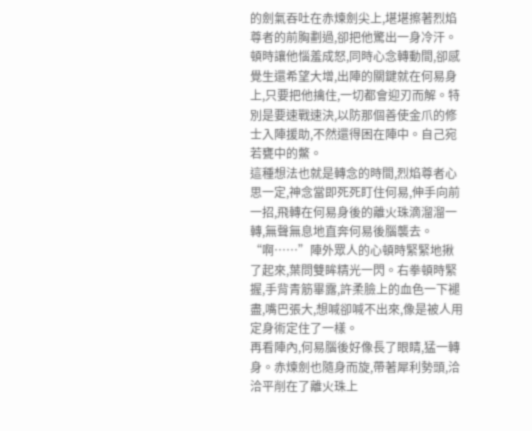的劍氣吞吐在赤煉劍尖上,堪堪擦著烈焰尊者的前胸劃過,卻把他驚出一身冷汗。
頓時讓他惱羞成怒,同時心念轉動間,卻感覺生還希望大增,出陣的關鍵就在何易身上,只要把他擒住,一切都會迎刃而解。特別是要速戰速決,以防那個善使金爪的修士入陣援助,不然還得困在陣中。自己宛若甕中的鱉。
這種想法也就是轉念的時間,烈焰尊者心思一定,神念當即死死盯住何易,伸手向前一招,飛轉在何易身後的離火珠滴溜溜一轉,無聲無息地直奔何易後腦襲去。
“啊……”陣外眾人的心頓時緊緊地揪了起來,葉問雙眸精光一閃。右拳頓時緊握,手背青筋畢露,許柔臉上的血色一下褪盡,嘴巴張大,想喊卻喊不出來,像是被人用定身術定住了一樣。
再看陣內,何易腦後好像長了眼睛,猛一轉身。赤煉劍也隨身而旋,帶著犀利勢頭,洽洽平削在了離火珠上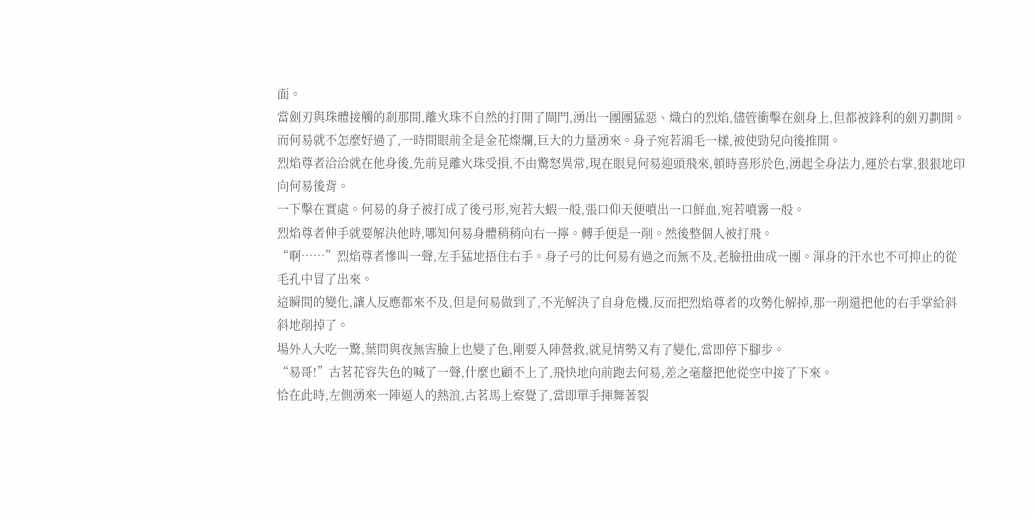面。
當劍刃與珠體接觸的剎那間,離火珠不自然的打開了閘門,湧出一團團猛惡、熾白的烈焰,儘管衝擊在劍身上,但都被鋒利的劍刃劃開。
而何易就不怎麼好過了,一時間眼前全是金花燦爛,巨大的力量湧來。身子宛若鴻毛一樣,被使勁兒向後推開。
烈焰尊者洽洽就在他身後,先前見離火珠受損,不由驚怒異常,現在眼見何易迎頭飛來,頓時喜形於色,湧起全身法力,運於右掌,狠狠地印向何易後背。
一下擊在實處。何易的身子被打成了後弓形,宛若大蝦一般,張口仰天便噴出一口鮮血,宛若噴霧一般。
烈焰尊者伸手就要解決他時,哪知何易身體稍稍向右一擰。轉手便是一削。然後整個人被打飛。
“啊……”烈焰尊者慘叫一聲,左手猛地捂住右手。身子弓的比何易有過之而無不及,老臉扭曲成一團。渾身的汗水也不可抑止的從毛孔中冒了出來。
這瞬間的變化,讓人反應都來不及,但是何易做到了,不光解決了自身危機,反而把烈焰尊者的攻勢化解掉,那一削還把他的右手掌給斜斜地削掉了。
場外人大吃一驚,葉問與夜無害臉上也變了色,剛要入陣營救,就見情勢又有了變化,當即停下腳步。
“易哥!”古茗花容失色的喊了一聲,什麼也顧不上了,飛快地向前跑去何易,差之毫釐把他從空中接了下來。
恰在此時,左側湧來一陣逼人的熱浪,古茗馬上察覺了,當即單手揮舞著裂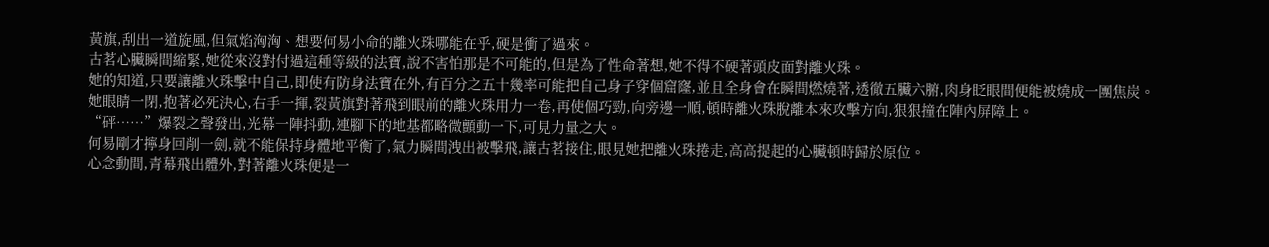黃旗,刮出一道旋風,但氣焰洶洶、想要何易小命的離火珠哪能在乎,硬是衝了過來。
古茗心臟瞬間縮緊,她從來沒對付過這種等級的法寶,說不害怕那是不可能的,但是為了性命著想,她不得不硬著頭皮面對離火珠。
她的知道,只要讓離火珠擊中自己,即使有防身法寶在外,有百分之五十幾率可能把自己身子穿個窟窿,並且全身會在瞬間燃燒著,透徹五臟六腑,肉身眨眼間便能被燒成一團焦炭。
她眼睛一閉,抱著必死決心,右手一揮,裂黃旗對著飛到眼前的離火珠用力一卷,再使個巧勁,向旁邊一順,頓時離火珠脫離本來攻擊方向,狠狠撞在陣內屏障上。
“砰……”爆裂之聲發出,光幕一陣抖動,連腳下的地基都略微顫動一下,可見力量之大。
何易剛才擰身回削一劍,就不能保持身體地平衡了,氣力瞬間洩出被擊飛,讓古茗接住,眼見她把離火珠捲走,高高提起的心臟頓時歸於原位。
心念動間,青幕飛出體外,對著離火珠便是一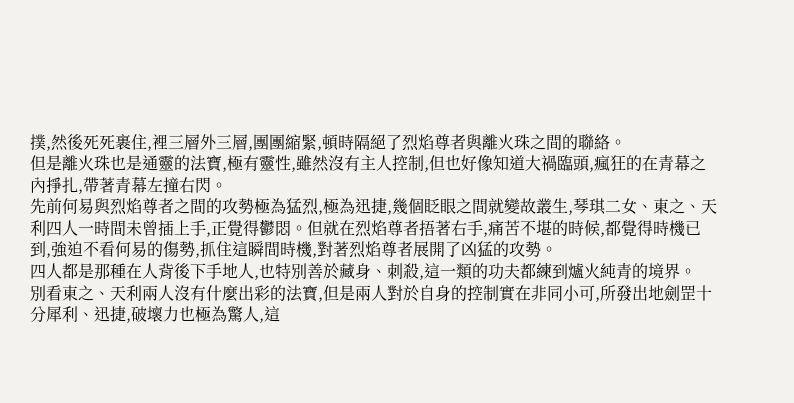撲,然後死死裹住,裡三層外三層,團團縮緊,頓時隔絕了烈焰尊者與離火珠之間的聯絡。
但是離火珠也是通靈的法寶,極有靈性,雖然沒有主人控制,但也好像知道大禍臨頭,瘋狂的在青幕之內掙扎,帶著青幕左撞右閃。
先前何易與烈焰尊者之間的攻勢極為猛烈,極為迅捷,幾個眨眼之間就變故叢生,琴琪二女、東之、天利四人一時間未曾插上手,正覺得鬱悶。但就在烈焰尊者捂著右手,痛苦不堪的時候,都覺得時機已到,強迫不看何易的傷勢,抓住這瞬間時機,對著烈焰尊者展開了凶猛的攻勢。
四人都是那種在人背後下手地人,也特別善於藏身、刺殺,這一類的功夫都練到爐火純青的境界。
別看東之、天利兩人沒有什麼出彩的法寶,但是兩人對於自身的控制實在非同小可,所發出地劍罡十分犀利、迅捷,破壞力也極為驚人,這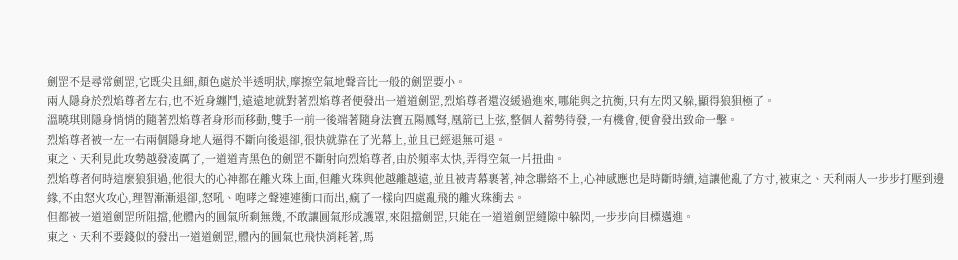劍罡不是尋常劍罡,它既尖且細,顏色處於半透明狀,摩擦空氣地聲音比一般的劍罡要小。
兩人隱身於烈焰尊者左右,也不近身纏鬥,遠遠地就對著烈焰尊者便發出一道道劍罡,烈焰尊者還沒緩過進來,哪能與之抗衡,只有左閃又躲,顯得狼狽極了。
溫曉琪則隱身悄悄的隨著烈焰尊者身形而移動,雙手一前一後端著隨身法寶五陽鳳弩,凰箭已上弦,整個人蓄勢待發,一有機會,便會發出致命一擊。
烈焰尊者被一左一右兩個隱身地人逼得不斷向後退卻,很快就靠在了光幕上,並且已經退無可退。
東之、天利見此攻勢越發凌厲了,一道道青黑色的劍罡不斷射向烈焰尊者,由於頻率太快,弄得空氣一片扭曲。
烈焰尊者何時這麼狼狽過,他很大的心神都在離火珠上面,但離火珠與他越離越遠,並且被青幕裹著,神念聯絡不上,心神感應也是時斷時續,這讓他亂了方寸,被東之、天利兩人一步步打壓到邊緣,不由怒火攻心,理智漸漸退卻,怒吼、咆哮之聲連連衝口而出,瘋了一樣向四處亂飛的離火珠衝去。
但都被一道道劍罡所阻擋,他體內的圓氣所剩無幾,不敢讓圓氣形成護罩,來阻擋劍罡,只能在一道道劍罡縫隙中躲閃,一步步向目標邁進。
東之、天利不要錢似的發出一道道劍罡,體內的圓氣也飛快消耗著,馬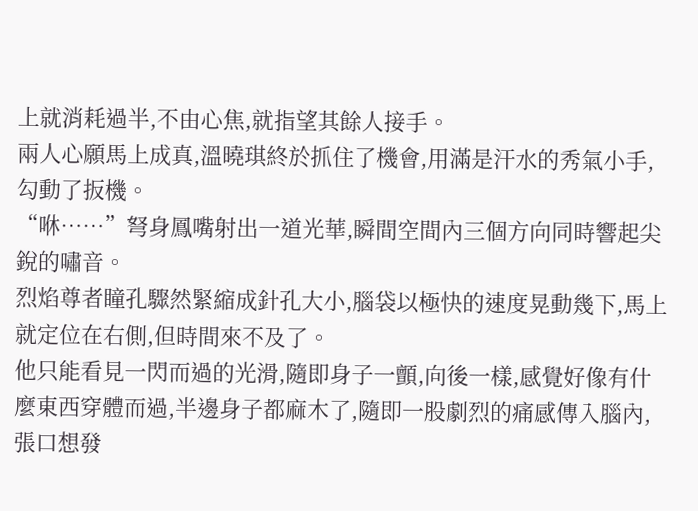上就消耗過半,不由心焦,就指望其餘人接手。
兩人心願馬上成真,溫曉琪終於抓住了機會,用滿是汗水的秀氣小手,勾動了扳機。
“咻……”弩身鳳嘴射出一道光華,瞬間空間內三個方向同時響起尖銳的嘯音。
烈焰尊者瞳孔驟然緊縮成針孔大小,腦袋以極快的速度晃動幾下,馬上就定位在右側,但時間來不及了。
他只能看見一閃而過的光滑,隨即身子一顫,向後一樣,感覺好像有什麼東西穿體而過,半邊身子都麻木了,隨即一股劇烈的痛感傳入腦內,張口想發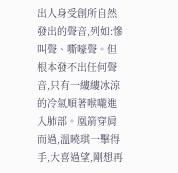出人身受創所自然發出的聲音,列如:慘叫聲、嘶嚎聲。但根本發不出任何聲音,只有一縷縷冰涼的冷氣順著喉嚨進入肺部。凰箭穿肩而過,溫曉琪一擊得手,大喜過望,剛想再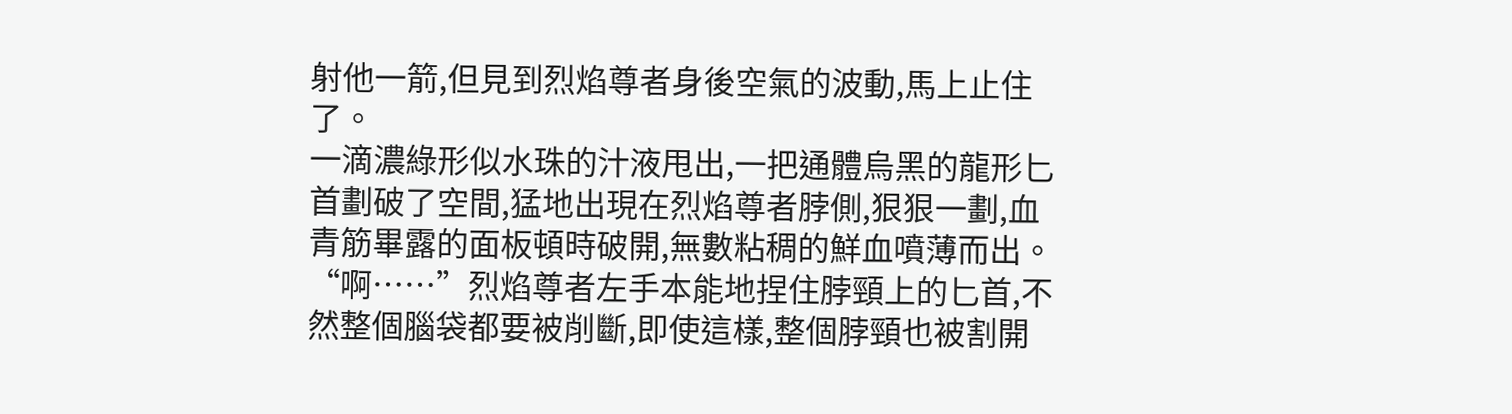射他一箭,但見到烈焰尊者身後空氣的波動,馬上止住了。
一滴濃綠形似水珠的汁液甩出,一把通體烏黑的龍形匕首劃破了空間,猛地出現在烈焰尊者脖側,狠狠一劃,血青筋畢露的面板頓時破開,無數粘稠的鮮血噴薄而出。
“啊……”烈焰尊者左手本能地捏住脖頸上的匕首,不然整個腦袋都要被削斷,即使這樣,整個脖頸也被割開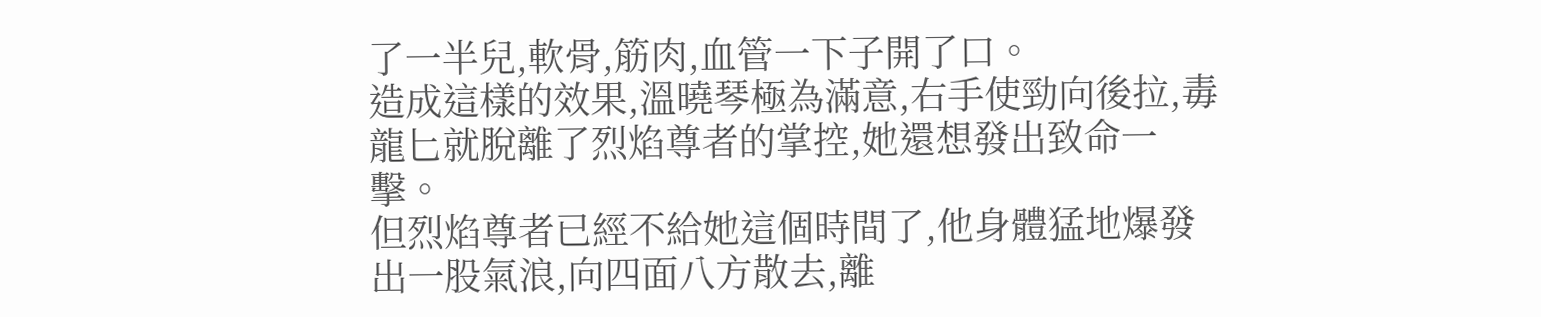了一半兒,軟骨,筋肉,血管一下子開了口。
造成這樣的效果,溫曉琴極為滿意,右手使勁向後拉,毒龍匕就脫離了烈焰尊者的掌控,她還想發出致命一擊。
但烈焰尊者已經不給她這個時間了,他身體猛地爆發出一股氣浪,向四面八方散去,離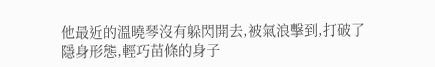他最近的溫曉琴沒有躲閃開去,被氣浪擊到,打破了隱身形態,輕巧苗條的身子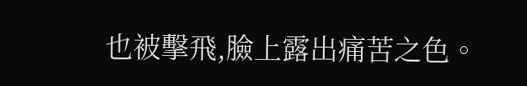也被擊飛,臉上露出痛苦之色。